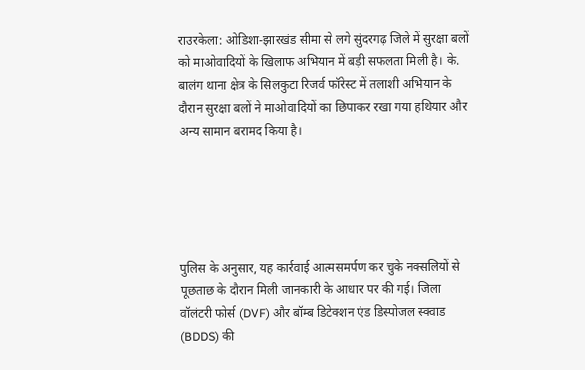राउरकेला: ओडिशा-झारखंड सीमा से लगे सुंदरगढ़ जिले में सुरक्षा बलों को माओवादियों के खिलाफ अभियान में बड़ी सफलता मिली है। के. बालंग थाना क्षेत्र के सिलकुटा रिजर्व फॉरेस्ट में तलाशी अभियान के दौरान सुरक्षा बलों ने माओवादियों का छिपाकर रखा गया हथियार और अन्य सामान बरामद किया है।





पुलिस के अनुसार, यह कार्रवाई आत्मसमर्पण कर चुके नक्सलियों से पूछताछ के दौरान मिली जानकारी के आधार पर की गई। जिला वॉलंटरी फोर्स (DVF) और बॉम्ब डिटेक्शन एंड डिस्पोजल स्क्वाड (BDDS) की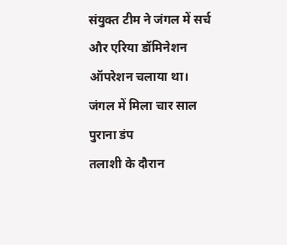संयुक्त टीम ने जंगल में सर्च और एरिया डॉमिनेशन ऑपरेशन चलाया था।
जंगल में मिला चार साल पुराना डंप
तलाशी के दौरान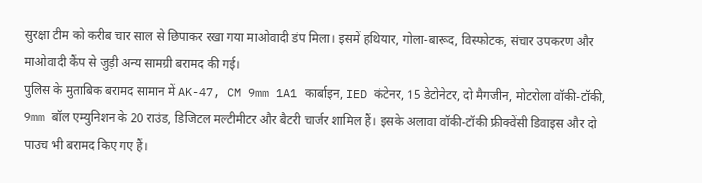सुरक्षा टीम को करीब चार साल से छिपाकर रखा गया माओवादी डंप मिला। इसमें हथियार, गोला-बारूद, विस्फोटक, संचार उपकरण और माओवादी कैंप से जुड़ी अन्य सामग्री बरामद की गई।
पुलिस के मुताबिक बरामद सामान में AK-47, CM 9mm 1A1 कार्बाइन, IED कंटेनर, 15 डेटोनेटर, दो मैगजीन, मोटरोला वॉकी-टॉकी, 9mm बॉल एम्युनिशन के 20 राउंड, डिजिटल मल्टीमीटर और बैटरी चार्जर शामिल हैं। इसके अलावा वॉकी-टॉकी फ्रीक्वेंसी डिवाइस और दो पाउच भी बरामद किए गए हैं।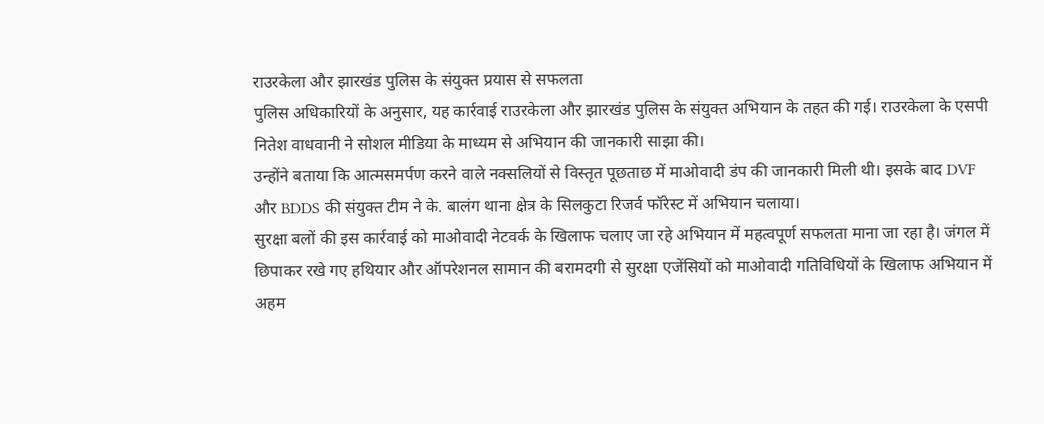राउरकेला और झारखंड पुलिस के संयुक्त प्रयास से सफलता
पुलिस अधिकारियों के अनुसार, यह कार्रवाई राउरकेला और झारखंड पुलिस के संयुक्त अभियान के तहत की गई। राउरकेला के एसपी नितेश वाधवानी ने सोशल मीडिया के माध्यम से अभियान की जानकारी साझा की।
उन्होंने बताया कि आत्मसमर्पण करने वाले नक्सलियों से विस्तृत पूछताछ में माओवादी डंप की जानकारी मिली थी। इसके बाद DVF और BDDS की संयुक्त टीम ने के. बालंग थाना क्षेत्र के सिलकुटा रिजर्व फॉरेस्ट में अभियान चलाया।
सुरक्षा बलों की इस कार्रवाई को माओवादी नेटवर्क के खिलाफ चलाए जा रहे अभियान में महत्वपूर्ण सफलता माना जा रहा है। जंगल में छिपाकर रखे गए हथियार और ऑपरेशनल सामान की बरामदगी से सुरक्षा एजेंसियों को माओवादी गतिविधियों के खिलाफ अभियान में अहम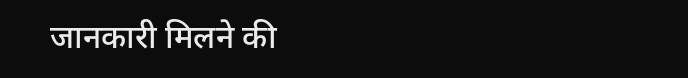जानकारी मिलने की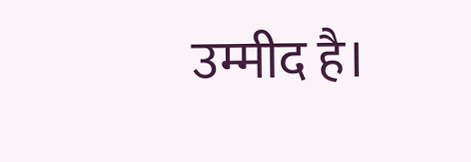उम्मीद है।